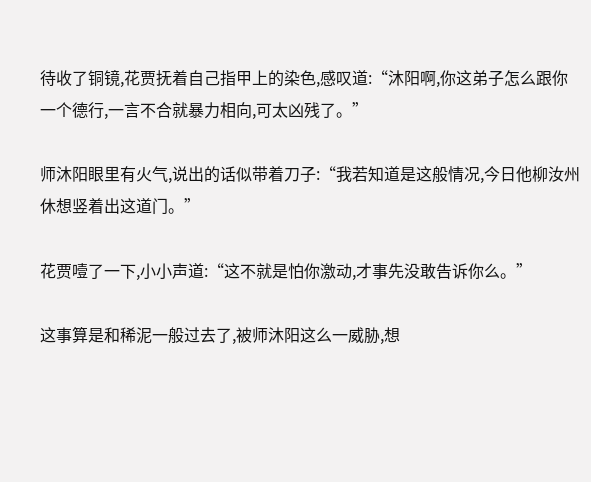待收了铜镜,花贾抚着自己指甲上的染色,感叹道:“沐阳啊,你这弟子怎么跟你一个德行,一言不合就暴力相向,可太凶残了。”

师沐阳眼里有火气,说出的话似带着刀子:“我若知道是这般情况,今日他柳汝州休想竖着出这道门。”

花贾噎了一下,小小声道:“这不就是怕你激动,才事先没敢告诉你么。”

这事算是和稀泥一般过去了,被师沐阳这么一威胁,想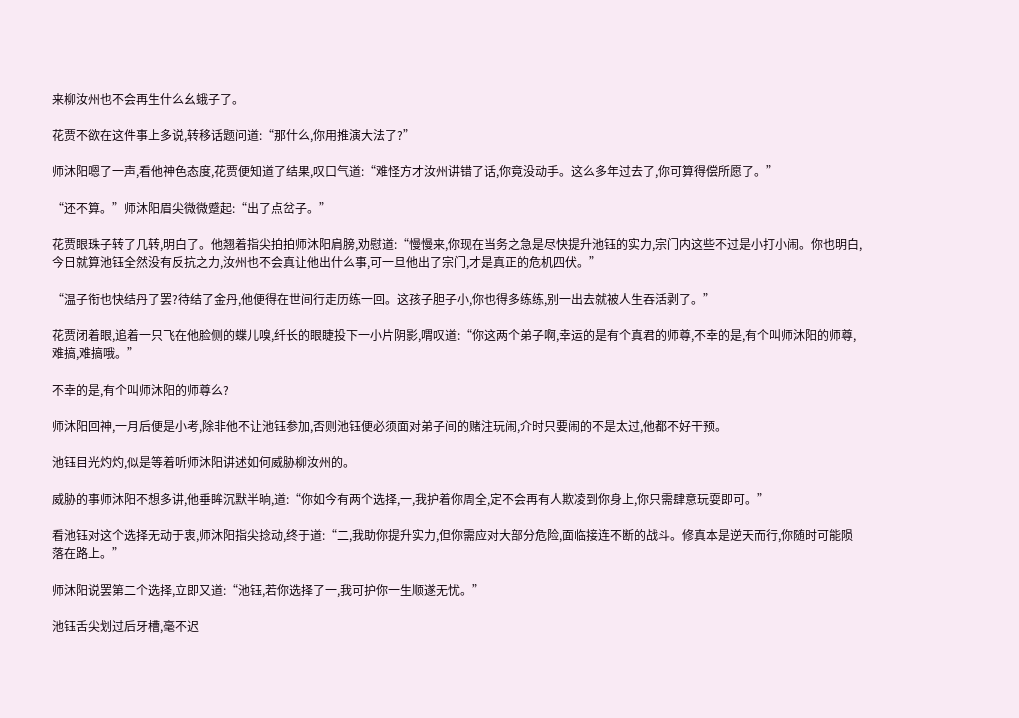来柳汝州也不会再生什么幺蛾子了。

花贾不欲在这件事上多说,转移话题问道:“那什么,你用推演大法了?”

师沐阳嗯了一声,看他神色态度,花贾便知道了结果,叹口气道:“难怪方才汝州讲错了话,你竟没动手。这么多年过去了,你可算得偿所愿了。”

“还不算。”师沐阳眉尖微微蹙起:“出了点岔子。”

花贾眼珠子转了几转,明白了。他翘着指尖拍拍师沐阳肩膀,劝慰道:“慢慢来,你现在当务之急是尽快提升池钰的实力,宗门内这些不过是小打小闹。你也明白,今日就算池钰全然没有反抗之力,汝州也不会真让他出什么事,可一旦他出了宗门,才是真正的危机四伏。”

“温子衔也快结丹了罢?待结了金丹,他便得在世间行走历练一回。这孩子胆子小,你也得多练练,别一出去就被人生吞活剥了。”

花贾闭着眼,追着一只飞在他脸侧的蝶儿嗅,纤长的眼睫投下一小片阴影,喟叹道:“你这两个弟子啊,幸运的是有个真君的师尊,不幸的是,有个叫师沐阳的师尊,难搞,难搞哦。”

不幸的是,有个叫师沐阳的师尊么?

师沐阳回神,一月后便是小考,除非他不让池钰参加,否则池钰便必须面对弟子间的赌注玩闹,介时只要闹的不是太过,他都不好干预。

池钰目光灼灼,似是等着听师沐阳讲述如何威胁柳汝州的。

威胁的事师沐阳不想多讲,他垂眸沉默半晌,道:“你如今有两个选择,一,我护着你周全,定不会再有人欺凌到你身上,你只需肆意玩耍即可。”

看池钰对这个选择无动于衷,师沐阳指尖捻动,终于道:“二,我助你提升实力,但你需应对大部分危险,面临接连不断的战斗。修真本是逆天而行,你随时可能陨落在路上。”

师沐阳说罢第二个选择,立即又道:“池钰,若你选择了一,我可护你一生顺遂无忧。”

池钰舌尖划过后牙槽,毫不迟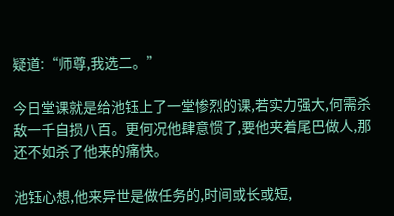疑道:“师尊,我选二。”

今日堂课就是给池钰上了一堂惨烈的课,若实力强大,何需杀敌一千自损八百。更何况他肆意惯了,要他夹着尾巴做人,那还不如杀了他来的痛快。

池钰心想,他来异世是做任务的,时间或长或短,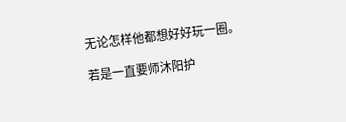无论怎样他都想好好玩一圈。

若是一直要师沐阳护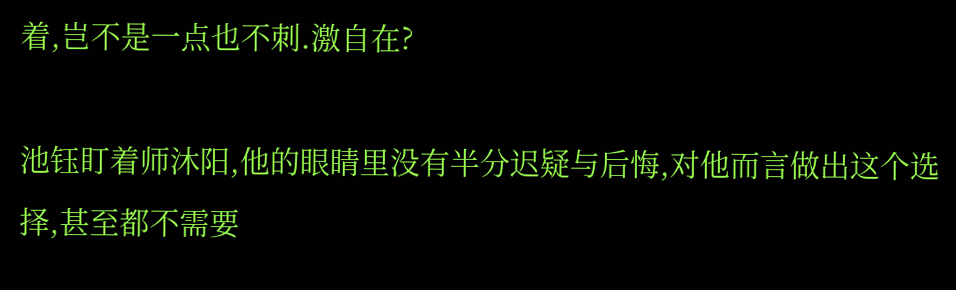着,岂不是一点也不刺.激自在?

池钰盯着师沐阳,他的眼睛里没有半分迟疑与后悔,对他而言做出这个选择,甚至都不需要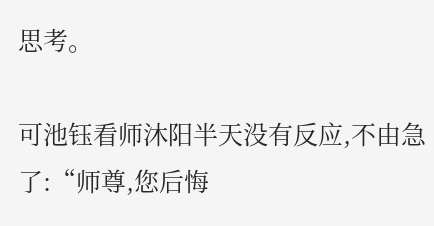思考。

可池钰看师沐阳半天没有反应,不由急了:“师尊,您后悔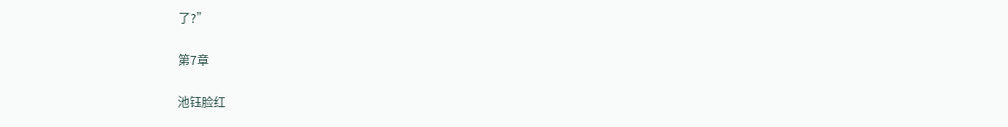了?”

第7章

池钰脸红